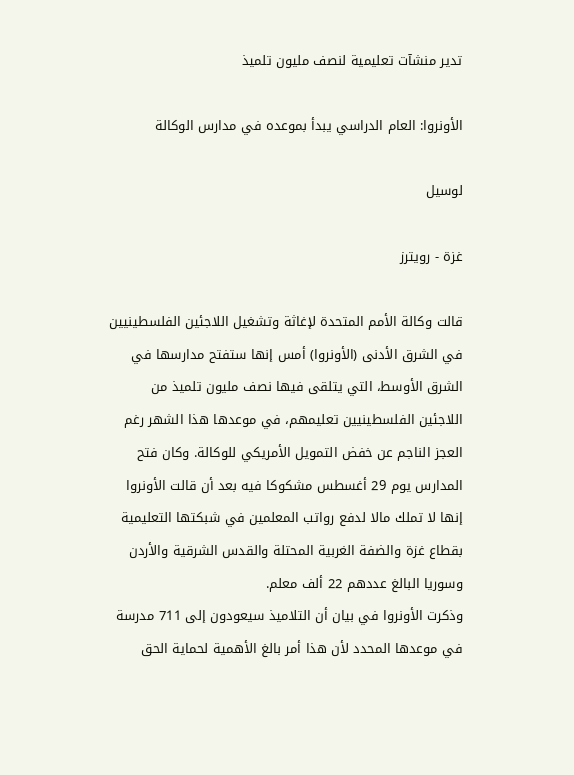تدير منشآت تعليمية لنصف مليون تلميذ

الأونروا: العام الدراسي يبدأ بموعده في مدارس الوكالة

لوسيل

غزة - رويترز

قالت وكالة الأمم المتحدة لإغاثة وتشغيل اللاجئين الفلسطينيين في الشرق الأدنى (الأونروا) أمس إنها ستفتح مدارسها في الشرق الأوسط، التي يتلقى فيها نصف مليون تلميذ من اللاجئين الفلسطينيين تعليمهم، في موعدها هذا الشهر رغم العجز الناجم عن خفض التمويل الأمريكي للوكالة. وكان فتح المدارس يوم 29 أغسطس مشكوكا فيه بعد أن قالت الأونروا إنها لا تملك مالا لدفع رواتب المعلمين في شبكتها التعليمية بقطاع غزة والضفة الغربية المحتلة والقدس الشرقية والأردن وسوريا البالغ عددهم 22 ألف معلم.
وذكرت الأونروا في بيان أن التلاميذ سيعودون إلى 711 مدرسة في موعدها المحدد لأن هذا أمر بالغ الأهمية لحماية الحق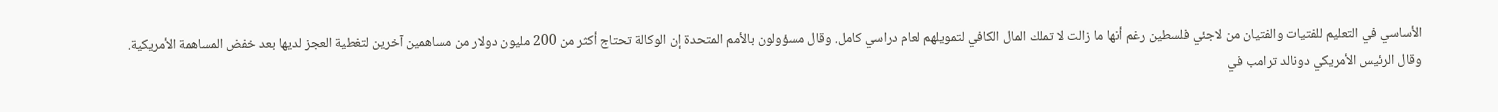الأساسي في التعليم للفتيات والفتيان من لاجئي فلسطين رغم أنها ما زالت لا تملك المال الكافي لتمويلهم لعام دراسي كامل. وقال مسؤولون بالأمم المتحدة إن الوكالة تحتاج أكثر من 200 مليون دولار من مساهمين آخرين لتغطية العجز لديها بعد خفض المساهمة الأمريكية.
وقال الرئيس الأمريكي دونالد ترامب في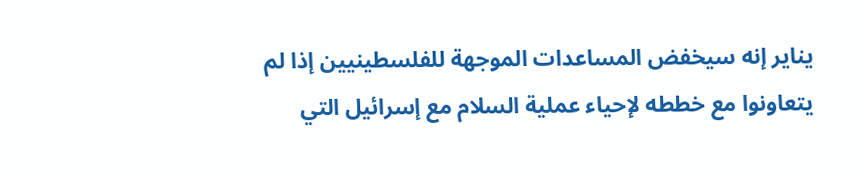يناير إنه سيخفض المساعدات الموجهة للفلسطينيين إذا لم يتعاونوا مع خططه لإحياء عملية السلام مع إسرائيل التي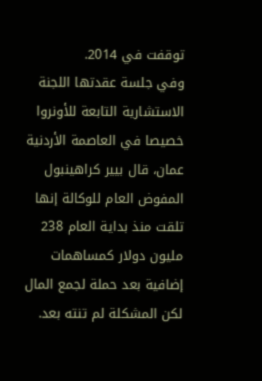توقفت في 2014.
وفي جلسة عقدتها اللجنة الاستشارية التابعة للأونروا خصيصا في العاصمة الأردنية عمان، قال بيير كراهينبول المفوض العام للوكالة إنها تلقت منذ بداية العام 238 مليون دولار كمساهمات إضافية بعد حملة لجمع المال لكن المشكلة لم تنته بعد.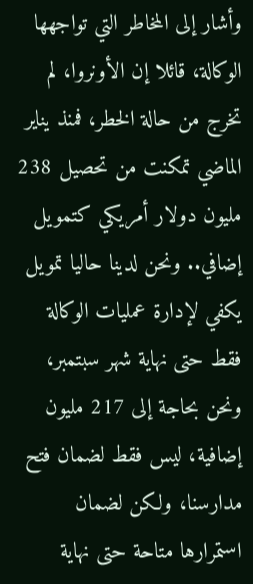وأشار إلى المخاطر التي تواجهها الوكالة، قائلا إن الأونروا، لم تخرج من حالة الخطر، فمنذ يناير الماضي تمكنت من تحصيل 238 مليون دولار أمريكي كتمويل إضافي.. ونحن لدينا حاليا تمويل يكفي لإدارة عمليات الوكالة فقط حتى نهاية شهر سبتمبر، ونحن بحاجة إلى 217 مليون إضافية، ليس فقط لضمان فتح مدارسنا، ولكن لضمان استمرارها متاحة حتى نهاية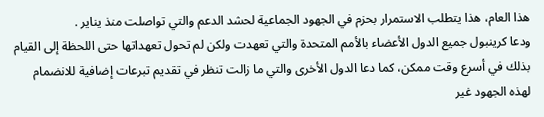هذا العام، هذا يتطلب الاستمرار بحزم في الجهود الجماعية لحشد الدعم والتي تواصلت منذ يناير .
ودعا كرينبول جميع الدول الأعضاء بالأمم المتحدة والتي تعهدت ولكن لم تحول تعهداتها حتى اللحظة إلى القيام بذلك في أسرع وقت ممكن، كما دعا الدول الأخرى والتي ما زالت تنظر في تقديم تبرعات إضافية للانضمام لهذه الجهود غير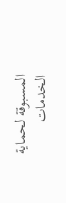المسبوقة لحماية الخدمات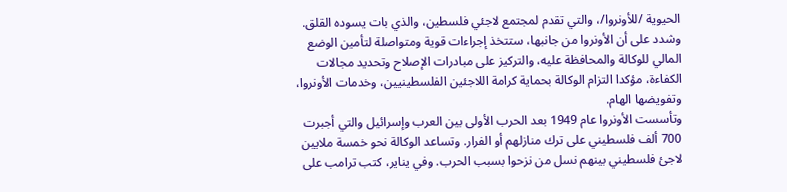الحيوية /للأونروا/، والتي تقدم لمجتمع لاجئي فلسطين، والذي بات يسوده القلق. وشدد على أن الأونروا من جانبها، ستتخذ إجراءات قوية ومتواصلة لتأمين الوضع المالي للوكالة والمحافظة عليه، والتركيز على مبادرات الإصلاح وتحديد مجالات الكفاءة، مؤكدا التزام الوكالة بحماية كرامة اللاجئين الفلسطينيين، وخدمات الأونروا، وتفويضها الهام.
وتأسست الأونروا عام 1949 بعد الحرب الأولى بين العرب وإسرائيل والتي أجبرت 700 ألف فلسطيني على ترك منازلهم أو الفرار. وتساعد الوكالة نحو خمسة ملايين لاجئ فلسطيني بينهم نسل من نزحوا بسبب الحرب. وفي يناير، كتب ترامب على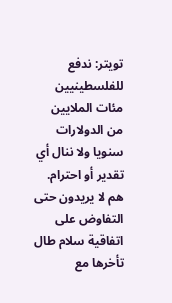تويتر: ندفع للفلسطينيين مئات الملايين من الدولارات سنويا ولا ننال أي تقدير أو احترام. هم لا يريدون حتى التفاوض على اتفاقية سلام طال تأخرها مع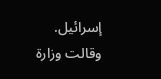إسرائيل.
وقالت وزارة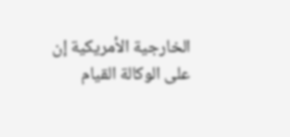الخارجية الأمريكية إن على الوكالة القيام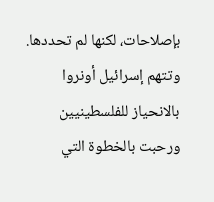بإصلاحات، لكنها لم تحددها. وتتهم إسرائيل أونروا بالانحياز للفلسطينيين ورحبت بالخطوة التي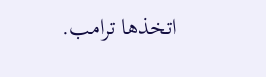اتخذها ترامب.